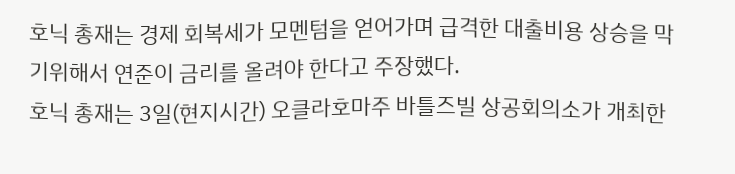호닉 총재는 경제 회복세가 모멘텀을 얻어가며 급격한 대출비용 상승을 막기위해서 연준이 금리를 올려야 한다고 주장했다.
호닉 총재는 3일(현지시간) 오클라호마주 바틀즈빌 상공회의소가 개최한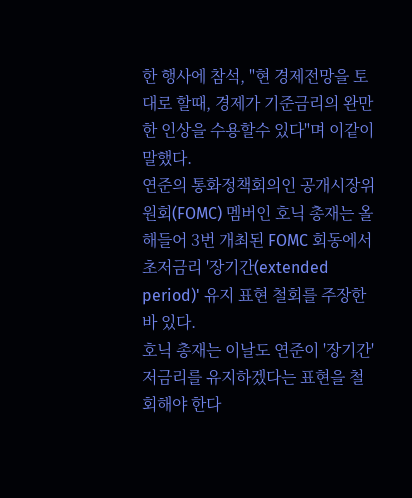한 행사에 참석, "현 경제전망을 토대로 할때, 경제가 기준금리의 완만한 인상을 수용할수 있다"며 이같이 말했다.
연준의 통화정책회의인 공개시장위원회(FOMC) 멤버인 호닉 총재는 올해들어 3번 개최된 FOMC 회동에서 초저금리 '장기간(extended period)' 유지 표현 철회를 주장한 바 있다.
호닉 총재는 이날도 연준이 '장기간' 저금리를 유지하겠다는 표현을 철회해야 한다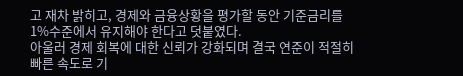고 재차 밝히고, 경제와 금융상황을 평가할 동안 기준금리를 1%수준에서 유지해야 한다고 덧붙였다.
아울러 경제 회복에 대한 신뢰가 강화되며 결국 연준이 적절히 빠른 속도로 기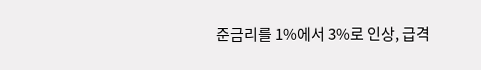준금리를 1%에서 3%로 인상, 급격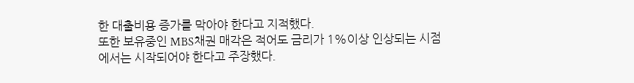한 대출비용 증가를 막아야 한다고 지적했다.
또한 보유중인 MBS채권 매각은 적어도 금리가 1%이상 인상되는 시점에서는 시작되어야 한다고 주장했다.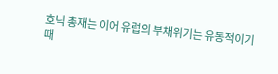호닉 총재는 이어 유럽의 부채위기는 유동적이기 때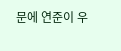문에 연준이 우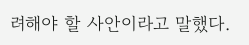려해야 할 사안이라고 말했다.